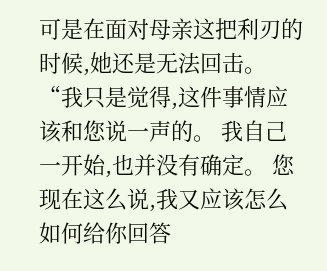可是在面对母亲这把利刃的时候,她还是无法回击。 “我只是觉得,这件事情应该和您说一声的。 我自己一开始,也并没有确定。 您现在这么说,我又应该怎么如何给你回答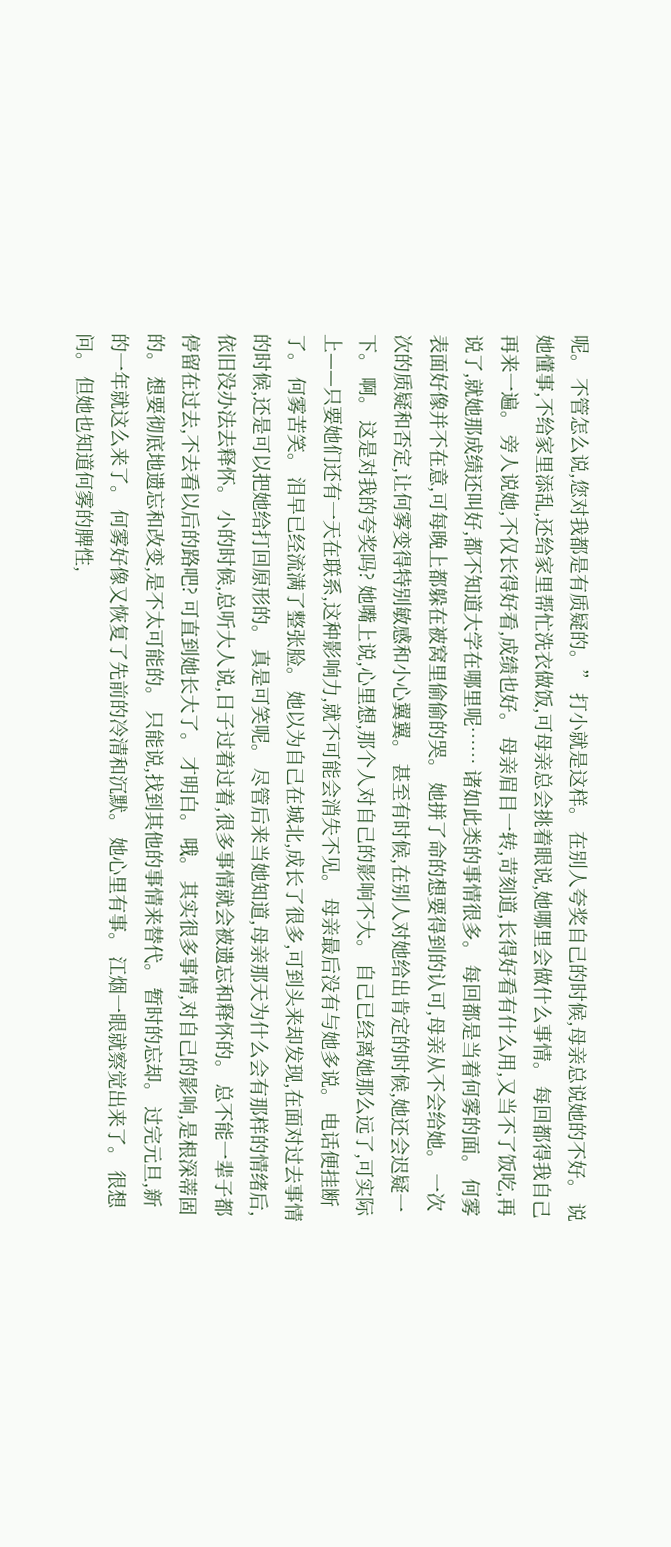呢。 不管怎么说,您对我都是有质疑的。” 打小就是这样。 在别人夸奖自己的时候,母亲总说她的不好。 说她懂事,不给家里添乱,还给家里帮忙洗衣做饭,可母亲总会挑着眼说,她哪里会做什么事情。 每回都得我自己再来一遍。 旁人说她,不仅长得好看,成绩也好。 母亲眉目一转,苛刻道,长得好看有什么用,又当不了饭吃,再说了,就她那成绩还叫好,都不知道大学在哪里呢…… 诸如此类的事情很多。 每回都是当着何雾的面。 何雾表面好像并不在意,可每晚上都躲在被窝里偷偷的哭。 她拼了命的想要得到的认可,母亲从不会给她。 一次次的质疑和否定,让何雾变得特别敏感和小心翼翼。 甚至有时候,在别人对她给出肯定的时候,她还会迟疑一下。 啊。 这是对我的夸奖吗? 她嘴上说,心里想,那个人对自己的影响不大。 自己已经离她那么远了,可实际上——只要她们还有一天在联系,这种影响力,就不可能会消失不见。 母亲最后没有与她多说。 电话便挂断了。 何雾苦笑。 泪早已经流满了整张脸。 她以为自己在城北,成长了很多,可到头来却发现,在面对过去事情的时候,还是可以把她给打回原形的。 真是可笑呢。 尽管后来当她知道,母亲那天为什么会有那样的情绪后,依旧没办法去释怀。 小的时候,总听大人说,日子过着过着,很多事情就会被遗忘和释怀的。 总不能一辈子都停留在过去,不去看以后的路吧? 可直到她长大了。 才明白。 哦。 其实很多事情,对自己的影响,是根深蒂固的。 想要彻底地遗忘和改变,是不太可能的。 只能说,找到其他的事情来替代。 暂时的忘却。 过完元旦,新的一年就这么来了。 何雾好像又恢复了先前的冷清和沉默。 她心里有事。 江烟一眼就察觉出来了。 很想问。 但她也知道何雾的脾性,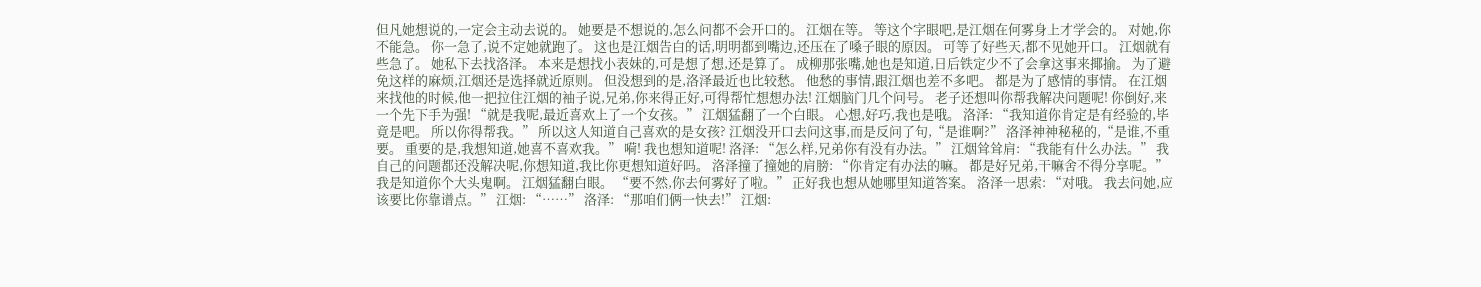但凡她想说的,一定会主动去说的。 她要是不想说的,怎么问都不会开口的。 江烟在等。 等这个字眼吧,是江烟在何雾身上才学会的。 对她,你不能急。 你一急了,说不定她就跑了。 这也是江烟告白的话,明明都到嘴边,还压在了嗓子眼的原因。 可等了好些天,都不见她开口。 江烟就有些急了。 她私下去找洛泽。 本来是想找小表妹的,可是想了想,还是算了。 成柳那张嘴,她也是知道,日后铁定少不了会拿这事来揶揄。 为了避免这样的麻烦,江烟还是选择就近原则。 但没想到的是,洛泽最近也比较愁。 他愁的事情,跟江烟也差不多吧。 都是为了感情的事情。 在江烟来找他的时候,他一把拉住江烟的袖子说,兄弟,你来得正好,可得帮忙想想办法! 江烟脑门几个问号。 老子还想叫你帮我解决问题呢! 你倒好,来一个先下手为强! “就是我呢,最近喜欢上了一个女孩。” 江烟猛翻了一个白眼。 心想,好巧,我也是哦。 洛泽: “我知道你肯定是有经验的,毕竟是吧。 所以你得帮我。” 所以这人知道自己喜欢的是女孩? 江烟没开口去问这事,而是反问了句,“是谁啊?” 洛泽神神秘秘的,“是谁,不重要。 重要的是,我想知道,她喜不喜欢我。” 嗬! 我也想知道呢! 洛泽: “怎么样,兄弟你有没有办法。” 江烟耸耸肩: “我能有什么办法。” 我自己的问题都还没解决呢,你想知道,我比你更想知道好吗。 洛泽撞了撞她的肩膀: “你肯定有办法的嘛。 都是好兄弟,干嘛舍不得分享呢。” 我是知道你个大头鬼啊。 江烟猛翻白眼。 “要不然,你去何雾好了啦。” 正好我也想从她哪里知道答案。 洛泽一思索: “对哦。 我去问她,应该要比你靠谱点。” 江烟: “……” 洛泽: “那咱们俩一快去!” 江烟: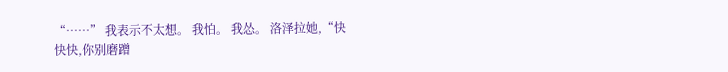“……” 我表示不太想。 我怕。 我怂。 洛泽拉她,“快快快,你别磨蹭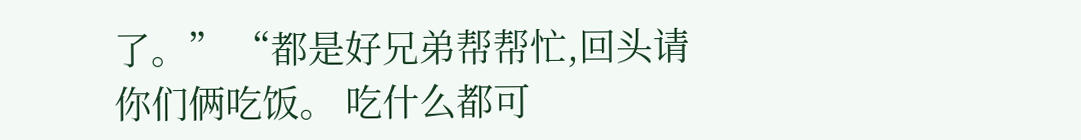了。” “都是好兄弟帮帮忙,回头请你们俩吃饭。 吃什么都可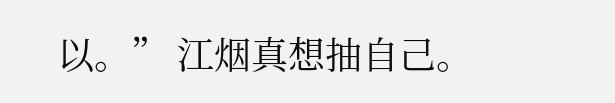以。” 江烟真想抽自己。